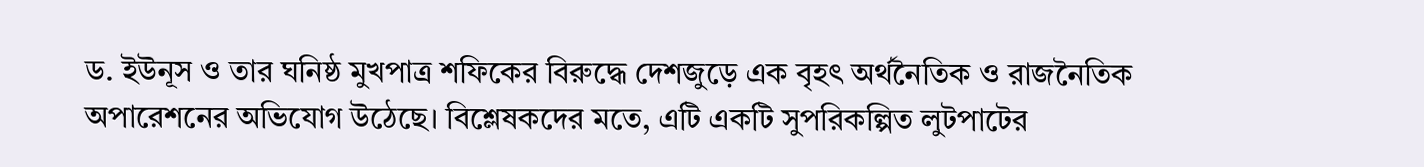ড. ইউনূস ও তার ঘনিষ্ঠ মুখপাত্র শফিকের বিরুদ্ধে দেশজুড়ে এক বৃহৎ অর্থনৈতিক ও রাজনৈতিক অপারেশনের অভিযোগ উঠেছে। বিশ্লেষকদের মতে, এটি একটি সুপরিকল্পিত লুটপাটের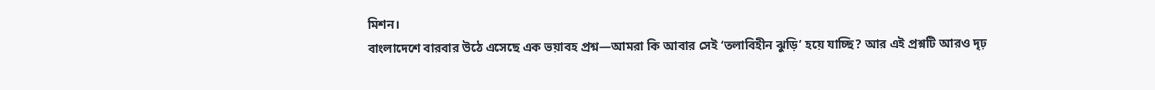মিশন।
বাংলাদেশে বারবার উঠে এসেছে এক ভয়াবহ প্রশ্ন—আমরা কি আবার সেই ‘তলাবিহীন ঝুড়ি’ হয়ে যাচ্ছি? আর এই প্রশ্নটি আরও দৃঢ়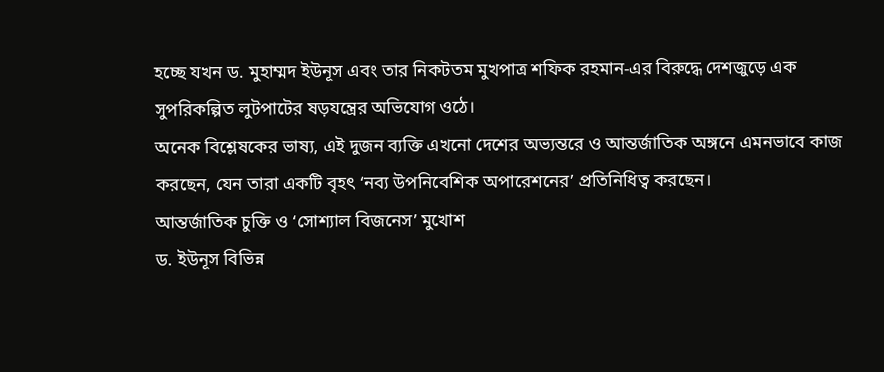হচ্ছে যখন ড. মুহাম্মদ ইউনূস এবং তার নিকটতম মুখপাত্র শফিক রহমান-এর বিরুদ্ধে দেশজুড়ে এক সুপরিকল্পিত লুটপাটের ষড়যন্ত্রের অভিযোগ ওঠে।
অনেক বিশ্লেষকের ভাষ্য, এই দুজন ব্যক্তি এখনো দেশের অভ্যন্তরে ও আন্তর্জাতিক অঙ্গনে এমনভাবে কাজ করছেন, যেন তারা একটি বৃহৎ ‘নব্য উপনিবেশিক অপারেশনের’ প্রতিনিধিত্ব করছেন।
আন্তর্জাতিক চুক্তি ও ‘সোশ্যাল বিজনেস’ মুখোশ
ড. ইউনূস বিভিন্ন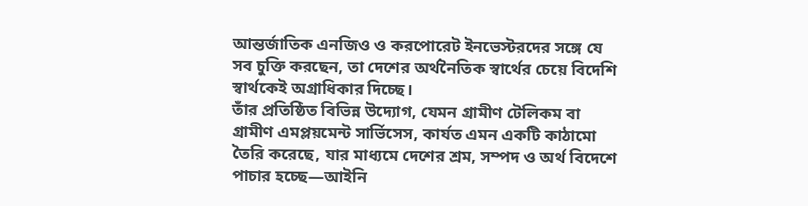আন্তর্জাতিক এনজিও ও করপোরেট ইনভেস্টরদের সঙ্গে যে সব চুক্তি করছেন, তা দেশের অর্থনৈতিক স্বার্থের চেয়ে বিদেশি স্বার্থকেই অগ্রাধিকার দিচ্ছে।
তাঁর প্রতিষ্ঠিত বিভিন্ন উদ্যোগ, যেমন গ্রামীণ টেলিকম বা গ্রামীণ এমপ্লয়মেন্ট সার্ভিসেস, কার্যত এমন একটি কাঠামো তৈরি করেছে, যার মাধ্যমে দেশের শ্রম, সম্পদ ও অর্থ বিদেশে পাচার হচ্ছে—আইনি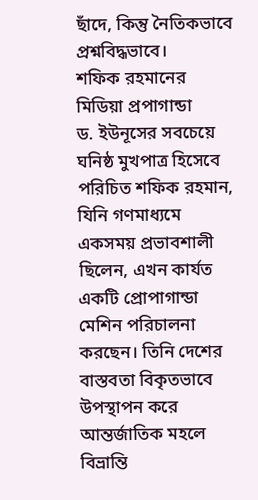ছাঁদে, কিন্তু নৈতিকভাবে প্রশ্নবিদ্ধভাবে।
শফিক রহমানের মিডিয়া প্রপাগান্ডা
ড. ইউনূসের সবচেয়ে ঘনিষ্ঠ মুখপাত্র হিসেবে পরিচিত শফিক রহমান, যিনি গণমাধ্যমে একসময় প্রভাবশালী ছিলেন, এখন কার্যত একটি প্রোপাগান্ডা মেশিন পরিচালনা করছেন। তিনি দেশের বাস্তবতা বিকৃতভাবে উপস্থাপন করে আন্তর্জাতিক মহলে বিভ্রান্তি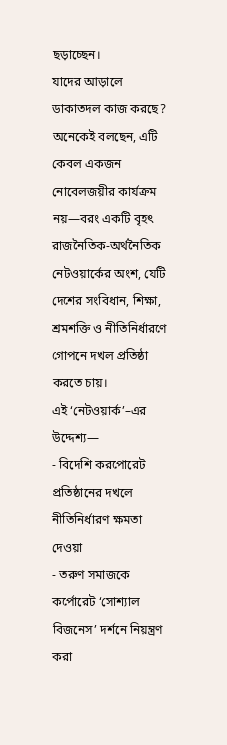ছড়াচ্ছেন।
যাদের আড়ালে ডাকাতদল কাজ করছে?
অনেকেই বলছেন, এটি কেবল একজন নোবেলজয়ীর কার্যক্রম নয়—বরং একটি বৃহৎ রাজনৈতিক-অর্থনৈতিক নেটওয়ার্কের অংশ, যেটি দেশের সংবিধান, শিক্ষা, শ্রমশক্তি ও নীতিনির্ধারণে গোপনে দখল প্রতিষ্ঠা করতে চায়।
এই ‘নেটওয়ার্ক’–এর উদ্দেশ্য—
- বিদেশি করপোরেট প্রতিষ্ঠানের দখলে নীতিনির্ধারণ ক্ষমতা দেওয়া
- তরুণ সমাজকে কর্পোরেট ‘সোশ্যাল বিজনেস’ দর্শনে নিয়ন্ত্রণ করা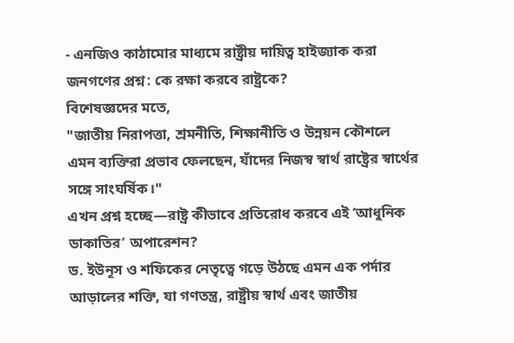- এনজিও কাঠামোর মাধ্যমে রাষ্ট্রীয় দায়িত্ব হাইজ্যাক করা
জনগণের প্রশ্ন: কে রক্ষা করবে রাষ্ট্রকে?
বিশেষজ্ঞদের মতে,
"জাতীয় নিরাপত্তা, শ্রমনীতি, শিক্ষানীতি ও উন্নয়ন কৌশলে এমন ব্যক্তিরা প্রভাব ফেলছেন, যাঁদের নিজস্ব স্বার্থ রাষ্ট্রের স্বার্থের সঙ্গে সাংঘর্ষিক।"
এখন প্রশ্ন হচ্ছে—রাষ্ট্র কীভাবে প্রতিরোধ করবে এই ‘আধুনিক ডাকাতির’ অপারেশন?
ড. ইউনূস ও শফিকের নেতৃত্বে গড়ে উঠছে এমন এক পর্দার আড়ালের শক্তি, যা গণতন্ত্র, রাষ্ট্রীয় স্বার্থ এবং জাতীয়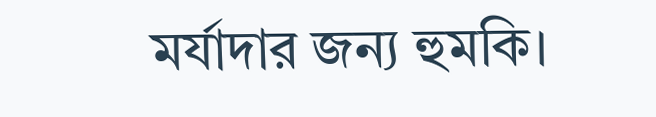মর্যাদার জন্য হুমকি।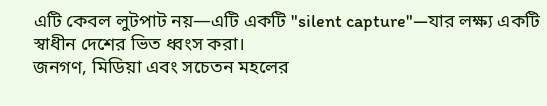এটি কেবল লুটপাট নয়—এটি একটি "silent capture"—যার লক্ষ্য একটি স্বাধীন দেশের ভিত ধ্বংস করা।
জনগণ, মিডিয়া এবং সচেতন মহলের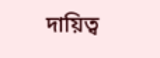দায়িত্ব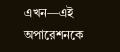এখন—এই অপারেশনকে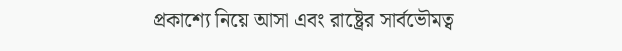প্রকাশ্যে নিয়ে আসা এবং রাষ্ট্রের সার্বভৌমত্ব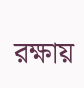রক্ষায়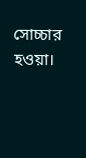সোচ্চার হওয়া।